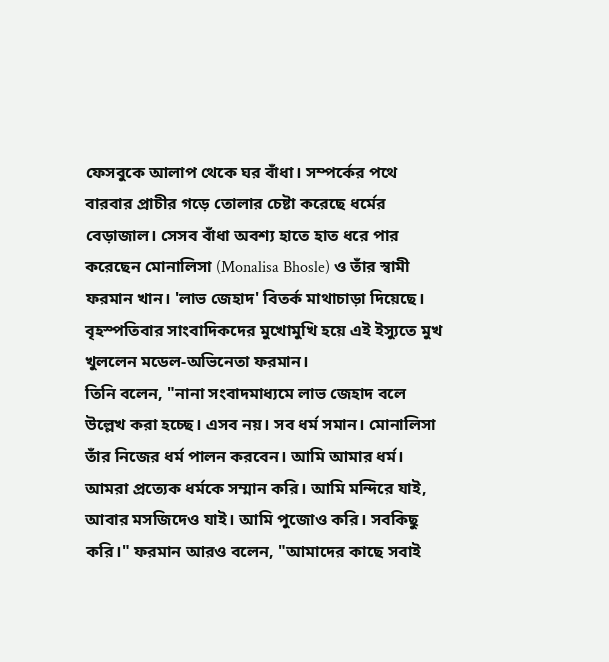ফেসবুকে আলাপ থেকে ঘর বাঁধা। সম্পর্কের পথে বারবার প্রাচীর গড়ে তোলার চেষ্টা করেছে ধর্মের বেড়াজাল। সেসব বাঁধা অবশ্য হাতে হাত ধরে পার করেছেন মোনালিসা (Monalisa Bhosle) ও তাঁর স্বামী ফরমান খান। 'লাভ জেহাদ' বিতর্ক মাথাচাড়া দিয়েছে। বৃহস্পতিবার সাংবাদিকদের মুখোমুখি হয়ে এই ইস্যুতে মুখ খুললেন মডেল-অভিনেতা ফরমান।
তিনি বলেন, "নানা সংবাদমাধ্যমে লাভ জেহাদ বলে উল্লেখ করা হচ্ছে। এসব নয়। সব ধর্ম সমান। মোনালিসা তাঁর নিজের ধর্ম পালন করবেন। আমি আমার ধর্ম। আমরা প্রত্যেক ধর্মকে সম্মান করি। আমি মন্দিরে যাই, আবার মসজিদেও যাই। আমি পুজোও করি। সবকিছু করি।" ফরমান আরও বলেন, "আমাদের কাছে সবাই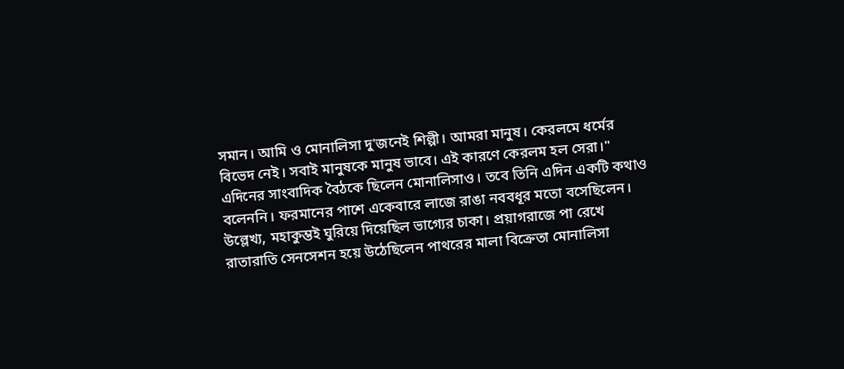সমান। আমি ও মোনালিসা দু'জনেই শিল্পী। আমরা মানুষ। কেরলমে ধর্মের বিভেদ নেই। সবাই মানুষকে মানুষ ভাবে। এই কারণে কেরলম হল সেরা।" এদিনের সাংবাদিক বৈঠকে ছিলেন মোনালিসাও। তবে তিনি এদিন একটি কথাও বলেননি। ফরমানের পাশে একেবারে লাজে রাঙা নববধূর মতো বসেছিলেন।
উল্লেখ্য, মহাকুম্ভই ঘুরিয়ে দিয়েছিল ভাগ্যের চাকা। প্রয়াগরাজে পা রেখে রাতারাতি সেনসেশন হয়ে উঠেছিলেন পাথরের মালা বিক্রেতা মোনালিসা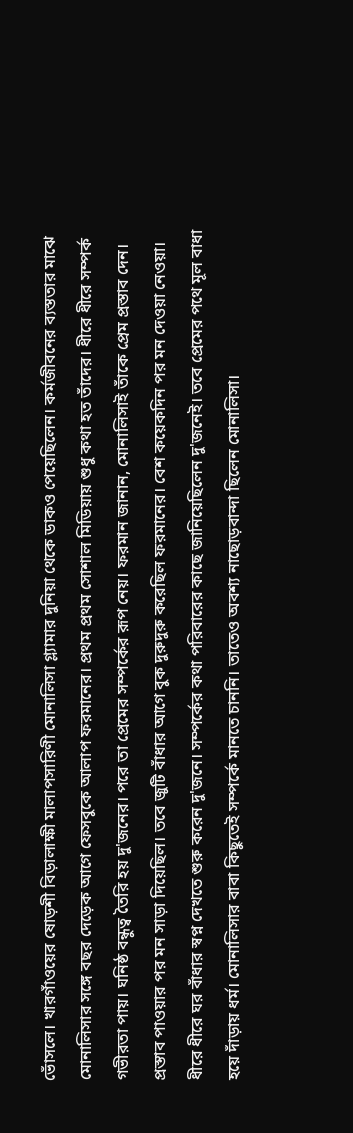ভোঁসলে। খারগাঁওয়ের ষোড়শী বিড়ালাক্ষী মালাপসারিণী মোনালিসা গ্ল্যামার দুনিয়া থেকে ডাকও পেয়েছিলেন। কর্মজীবনের ব্যস্ততার মাঝে মোনালিসার সঙ্গে বছর দেড়েক আগে ফেসবুকে আলাপ ফরমানের। প্রথম প্রথম সোশাল মিডিয়ায় শুধু কথা হত তাঁদের। ধীরে ধীরে সম্পর্ক গভীরতা পায়। ঘনিষ্ঠ বন্ধুত্ব তৈরি হয় দু'জনের। পরে তা প্রেমের সম্পর্কের রূপ নেয়। ফরমান জানান, মোনালিসাই তাঁকে প্রেম প্রস্তাব দেন। প্রস্তাব পাওয়ার পর মন সাড়া দিয়েছিল। তবে জুটি বাঁধার আগে বুক দুরুদুরু করেছিল ফরমানের। বেশ কয়েকদিন পর মন দেওয়া নেওয়া। ধীরে ধীরে ঘর বাঁধার স্বপ্ন দেখতে শুরু করেন দু'জনে। সম্পর্কের কথা পরিবারের কাছে জানিয়েছিলেন দু'জনেই। তবে প্রেমের পথে মূল বাধা হয়ে দাঁড়ায় ধর্ম। মোনালিসার বাবা কিছুতেই সম্পর্কে মানতে চাননি। তাতেও অবশ্য নাছোড়বান্দা ছিলেন মোনালিসা।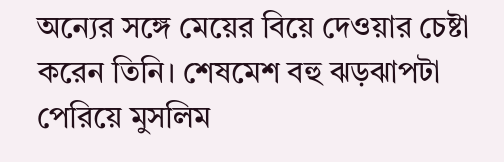অন্যের সঙ্গে মেয়ের বিয়ে দেওয়ার চেষ্টা করেন তিনি। শেষমেশ বহু ঝড়ঝাপটা পেরিয়ে মুসলিম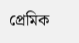প্রেমিক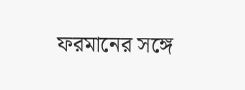ফরমানের সঙ্গে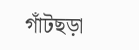গাঁটছড়া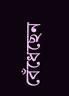বেঁধেছেন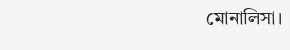মোনালিসা।